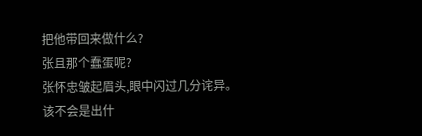把他带回来做什么?
张且那个蠢蛋呢?
张怀忠皱起眉头,眼中闪过几分诧异。
该不会是出什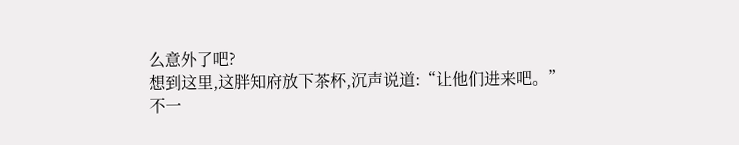么意外了吧?
想到这里,这胖知府放下茶杯,沉声说道:“让他们进来吧。”
不一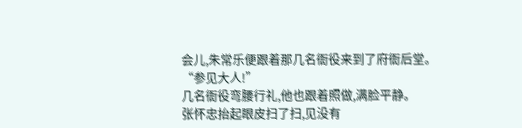会儿,朱常乐便跟着那几名衙役来到了府衙后堂。
“参见大人!”
几名衙役弯腰行礼,他也跟着照做,满脸平静。
张怀忠抬起眼皮扫了扫,见没有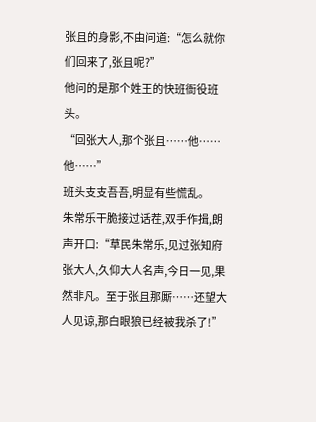张且的身影,不由问道:“怎么就你们回来了,张且呢?”
他问的是那个姓王的快班衙役班头。
“回张大人,那个张且……他……他……”
班头支支吾吾,明显有些慌乱。
朱常乐干脆接过话茬,双手作揖,朗声开口:“草民朱常乐,见过张知府张大人,久仰大人名声,今日一见,果然非凡。至于张且那厮……还望大人见谅,那白眼狼已经被我杀了!”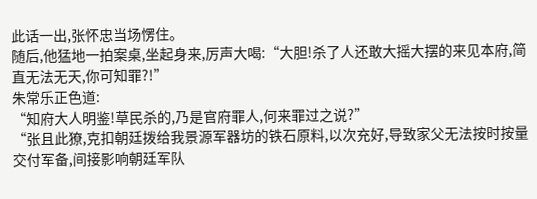此话一出,张怀忠当场愣住。
随后,他猛地一拍案桌,坐起身来,厉声大喝:“大胆!杀了人还敢大摇大摆的来见本府,简直无法无天,你可知罪?!”
朱常乐正色道:
“知府大人明鉴!草民杀的,乃是官府罪人,何来罪过之说?”
“张且此獠,克扣朝廷拨给我景源军器坊的铁石原料,以次充好,导致家父无法按时按量交付军备,间接影响朝廷军队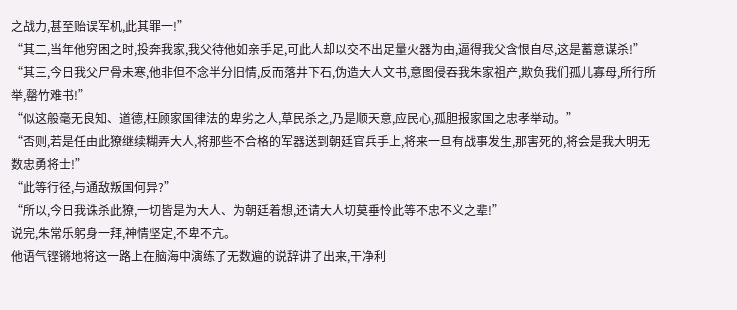之战力,甚至贻误军机,此其罪一!”
“其二,当年他穷困之时,投奔我家,我父待他如亲手足,可此人却以交不出足量火器为由,逼得我父含恨自尽,这是蓄意谋杀!”
“其三,今日我父尸骨未寒,他非但不念半分旧情,反而落井下石,伪造大人文书,意图侵吞我朱家祖产,欺负我们孤儿寡母,所行所举,罄竹难书!”
“似这般毫无良知、道德,枉顾家国律法的卑劣之人,草民杀之,乃是顺天意,应民心,孤胆报家国之忠孝举动。”
“否则,若是任由此獠继续糊弄大人,将那些不合格的军器送到朝廷官兵手上,将来一旦有战事发生,那害死的,将会是我大明无数忠勇将士!”
“此等行径,与通敌叛国何异?”
“所以,今日我诛杀此獠,一切皆是为大人、为朝廷着想,还请大人切莫垂怜此等不忠不义之辈!”
说完,朱常乐躬身一拜,神情坚定,不卑不亢。
他语气铿锵地将这一路上在脑海中演练了无数遍的说辞讲了出来,干净利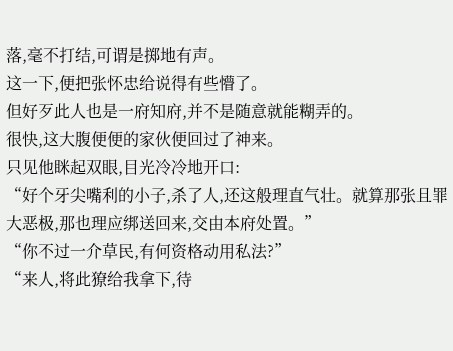落,毫不打结,可谓是掷地有声。
这一下,便把张怀忠给说得有些懵了。
但好歹此人也是一府知府,并不是随意就能糊弄的。
很快,这大腹便便的家伙便回过了神来。
只见他眯起双眼,目光冷冷地开口:
“好个牙尖嘴利的小子,杀了人,还这般理直气壮。就算那张且罪大恶极,那也理应绑送回来,交由本府处置。”
“你不过一介草民,有何资格动用私法?”
“来人,将此獠给我拿下,待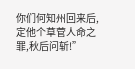你们何知州回来后,定他个草菅人命之罪,秋后问斩!”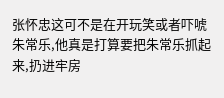张怀忠这可不是在开玩笑或者吓唬朱常乐,他真是打算要把朱常乐抓起来,扔进牢房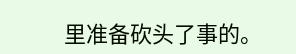里准备砍头了事的。